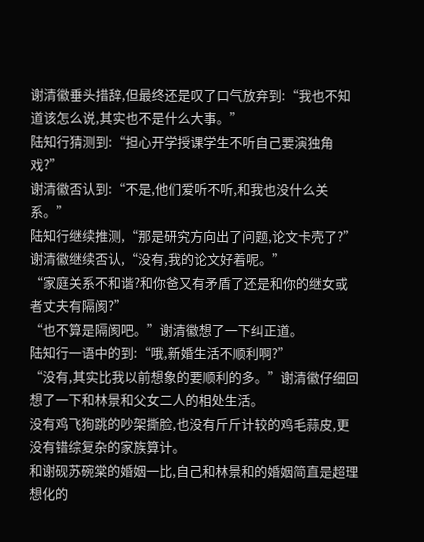谢清徽垂头措辞,但最终还是叹了口气放弃到:“我也不知道该怎么说,其实也不是什么大事。”
陆知行猜测到:“担心开学授课学生不听自己要演独角戏?”
谢清徽否认到:“不是,他们爱听不听,和我也没什么关系。”
陆知行继续推测,“那是研究方向出了问题,论文卡壳了?”
谢清徽继续否认,“没有,我的论文好着呢。”
“家庭关系不和谐?和你爸又有矛盾了还是和你的继女或者丈夫有隔阂?”
“也不算是隔阂吧。”谢清徽想了一下纠正道。
陆知行一语中的到:“哦,新婚生活不顺利啊?”
“没有,其实比我以前想象的要顺利的多。”谢清徽仔细回想了一下和林景和父女二人的相处生活。
没有鸡飞狗跳的吵架撕脸,也没有斤斤计较的鸡毛蒜皮,更没有错综复杂的家族算计。
和谢砚苏碗棠的婚姻一比,自己和林景和的婚姻简直是超理想化的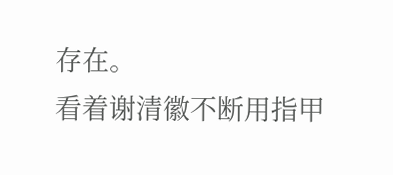存在。
看着谢清徽不断用指甲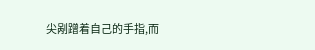尖剐蹭着自己的手指,而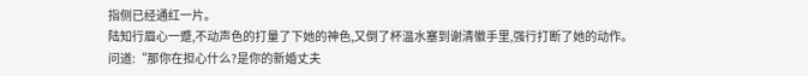指侧已经通红一片。
陆知行眉心一蹙,不动声色的打量了下她的神色,又倒了杯温水塞到谢清徽手里,强行打断了她的动作。
问道:“那你在担心什么?是你的新婚丈夫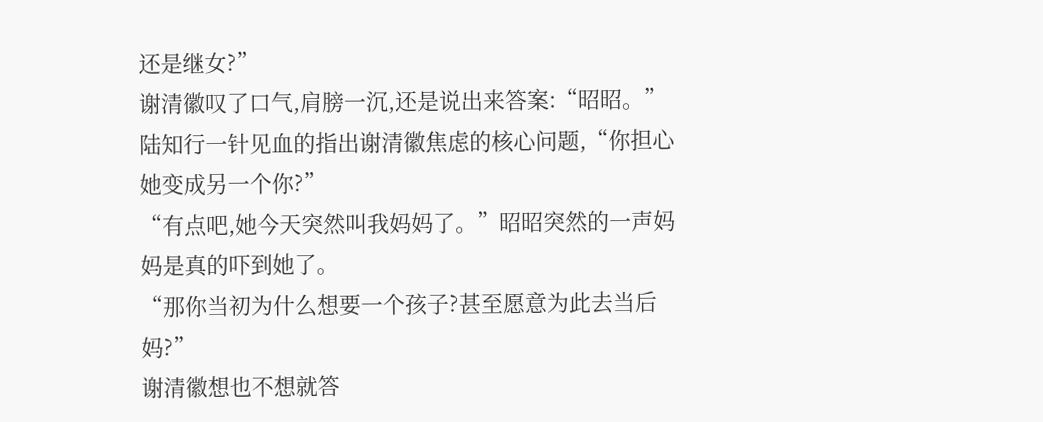还是继女?”
谢清徽叹了口气,肩膀一沉,还是说出来答案:“昭昭。”
陆知行一针见血的指出谢清徽焦虑的核心问题,“你担心她变成另一个你?”
“有点吧,她今天突然叫我妈妈了。”昭昭突然的一声妈妈是真的吓到她了。
“那你当初为什么想要一个孩子?甚至愿意为此去当后妈?”
谢清徽想也不想就答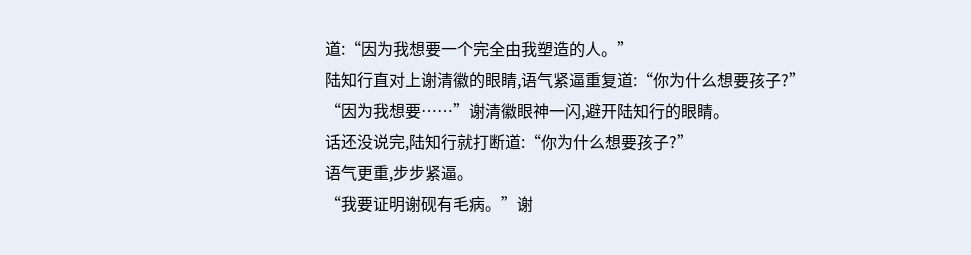道:“因为我想要一个完全由我塑造的人。”
陆知行直对上谢清徽的眼睛,语气紧逼重复道:“你为什么想要孩子?”
“因为我想要……”谢清徽眼神一闪,避开陆知行的眼睛。
话还没说完,陆知行就打断道:“你为什么想要孩子?”
语气更重,步步紧逼。
“我要证明谢砚有毛病。”谢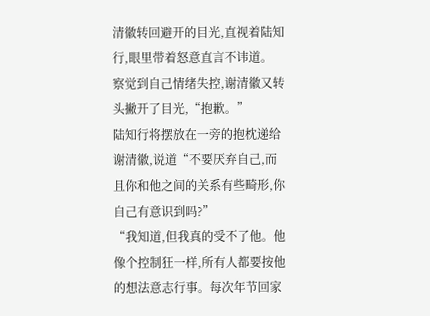清徽转回避开的目光,直视着陆知行,眼里带着怒意直言不讳道。
察觉到自己情绪失控,谢清徽又转头撇开了目光,“抱歉。”
陆知行将摆放在一旁的抱枕递给谢清徽,说道“不要厌弃自己,而且你和他之间的关系有些畸形,你自己有意识到吗?”
“我知道,但我真的受不了他。他像个控制狂一样,所有人都要按他的想法意志行事。每次年节回家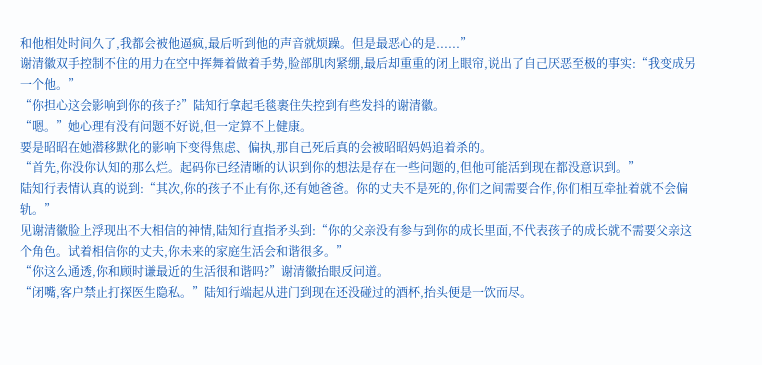和他相处时间久了,我都会被他逼疯,最后听到他的声音就烦躁。但是最恶心的是......”
谢清徽双手控制不住的用力在空中挥舞着做着手势,脸部肌肉紧绷,最后却重重的闭上眼帘,说出了自己厌恶至极的事实:“我变成另一个他。”
“你担心这会影响到你的孩子?”陆知行拿起毛毯裹住失控到有些发抖的谢清徽。
“嗯。”她心理有没有问题不好说,但一定算不上健康。
要是昭昭在她潜移默化的影响下变得焦虑、偏执,那自己死后真的会被昭昭妈妈追着杀的。
“首先,你没你认知的那么烂。起码你已经清晰的认识到你的想法是存在一些问题的,但他可能活到现在都没意识到。”
陆知行表情认真的说到:“其次,你的孩子不止有你,还有她爸爸。你的丈夫不是死的,你们之间需要合作,你们相互牵扯着就不会偏轨。”
见谢清徽脸上浮现出不大相信的神情,陆知行直指矛头到:“你的父亲没有参与到你的成长里面,不代表孩子的成长就不需要父亲这个角色。试着相信你的丈夫,你未来的家庭生活会和谐很多。”
“你这么通透,你和顾时谦最近的生活很和谐吗?”谢清徽抬眼反问道。
“闭嘴,客户禁止打探医生隐私。”陆知行端起从进门到现在还没碰过的酒杯,抬头便是一饮而尽。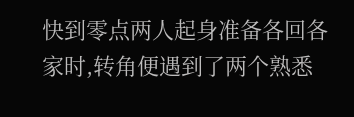快到零点两人起身准备各回各家时,转角便遇到了两个熟悉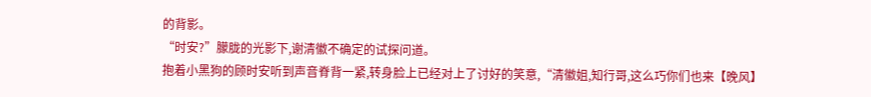的背影。
“时安?”朦胧的光影下,谢清徽不确定的试探问道。
抱着小黑狗的顾时安听到声音脊背一紧,转身脸上已经对上了讨好的笑意,“清徽姐,知行哥,这么巧你们也来【晚风】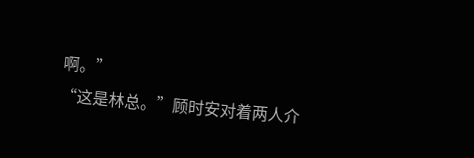啊。”
“这是林总。”顾时安对着两人介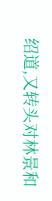绍道,又转头对林景和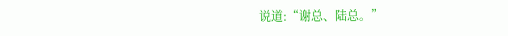说道:“谢总、陆总。”